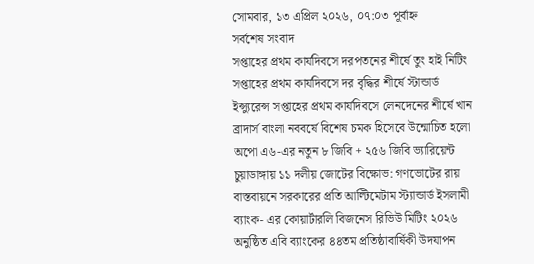সোমবার, ১৩ এপ্রিল ২০২৬, ০৭:০৩ পূর্বাহ্ন
সর্বশেষ সংবাদ
সপ্তাহের প্রথম কার্যদিবসে দরপতনের শীর্ষে তুং হাই নিটিং সপ্তাহের প্রথম কার্যদিবসে দর বৃদ্ধির শীর্ষে স্টান্ডার্ড ইন্স্যুরেন্স সপ্তাহের প্রথম কার্যদিবসে লেনদেনের শীর্ষে খান ব্রাদার্স বাংলা নববর্ষে বিশেষ চমক হিসেবে উন্মোচিত হলো অপো এ৬-এর নতুন ৮ জিবি + ২৫৬ জিবি ভ্যারিয়েন্ট চুয়াডাঙ্গায় ১১ দলীয় জোটের বিক্ষোভ: গণভোটের রায় বাস্তবায়নে সরকারের প্রতি আল্টিমেটাম স্ট্যান্ডার্ড ইসলামী ব্যাংক- এর কোয়ার্টারলি বিজনেস রিভিউ মিটিং ২০২৬ অনুষ্ঠিত এবি ব্যাংকের ৪৪তম প্রতিষ্ঠাবার্ষিকী উদযাপন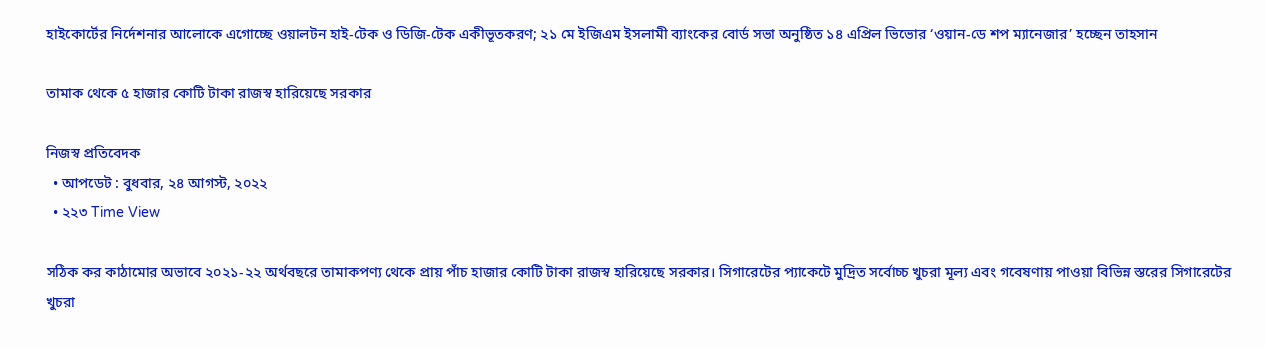হাইকোর্টের নির্দেশনার আলোকে এগোচ্ছে ওয়ালটন হাই-টেক ও ডিজি-টেক একীভূতকরণ; ২১ মে ইজিএম ইসলামী ব্যাংকের বোর্ড সভা অনুষ্ঠিত ১৪ এপ্রিল ভিভোর ‘ওয়ান-ডে শপ ম্যানেজার’ হচ্ছেন তাহসান

তামাক থেকে ৫ হাজার কোটি টাকা রাজস্ব হারিয়েছে সরকার

নিজস্ব প্রতিবেদক
  • আপডেট : বুধবার, ২৪ আগস্ট, ২০২২
  • ২২৩ Time View

সঠিক কর কাঠামোর অভাবে ২০২১-২২ অর্থবছরে তামাকপণ্য থেকে প্রায় পাঁচ হাজার কোটি টাকা রাজস্ব হারিয়েছে সরকার। সিগারেটের প্যাকেটে মুদ্রিত সর্বোচ্চ খুচরা মূল্য এবং গবেষণায় পাওয়া বিভিন্ন স্তরের সিগারেটের খুচরা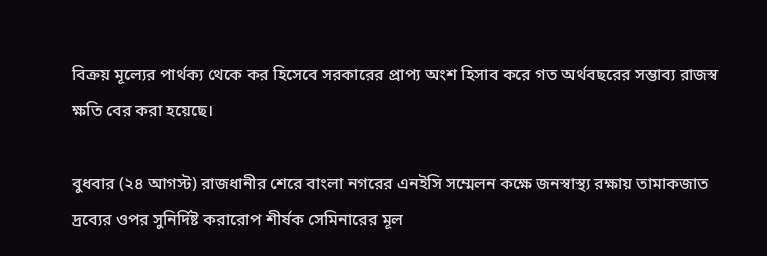বিক্রয় মূল্যের পার্থক্য থেকে কর হিসেবে সরকারের প্রাপ্য অংশ হিসাব করে গত অর্থবছরের সম্ভাব্য রাজস্ব ক্ষতি বের করা হয়েছে।

বুধবার (২৪ আগস্ট) রাজধানীর শেরে বাংলা নগরের এনইসি সম্মেলন কক্ষে জনস্বাস্থ্য রক্ষায় তামাকজাত দ্রব্যের ওপর সুনির্দিষ্ট করারোপ শীর্ষক সেমিনারের মূল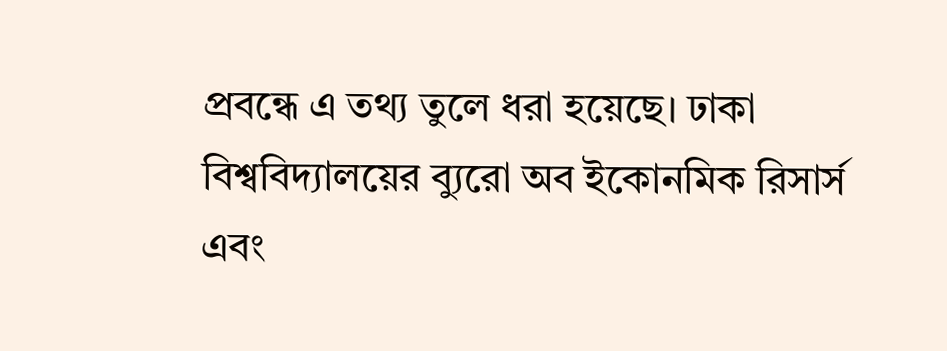প্রবন্ধে এ তথ্য তুলে ধরা হয়েছে। ঢাকা বিশ্ববিদ্যালয়ের ব্যুরো অব ইকোনমিক রিসার্স এবং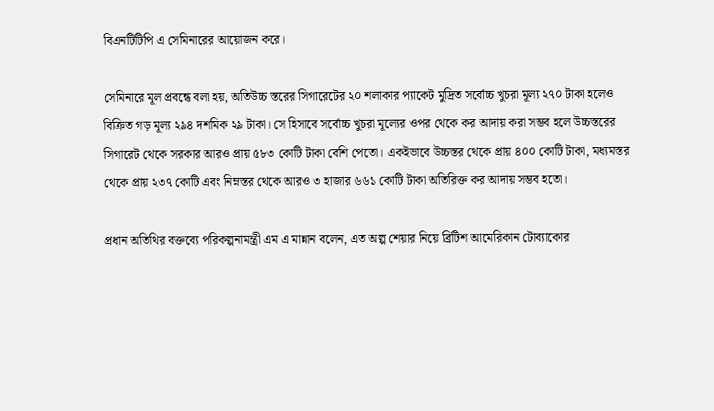বিএনটিটিপি এ সেমিনারের আয়োজন করে।

সেমিনারে মূল প্রবন্ধে বলা হয়, অতিউচ্চ স্তরের সিগারেটের ২০ শলাকার প্যাকেট মুদ্রিত সর্বোচ্চ খুচরা মূল্য ২৭০ টাকা হলেও বিক্রিত গড় মূল্য ২৯৪ দশমিক ২৯ টাকা। সে হিসাবে সর্বোচ্চ খুচরা মূল্যের ওপর থেকে কর আদায় করা সম্ভব হলে উচ্চস্তরের সিগারেট থেকে সরকার আরও প্রায় ৫৮৩ কোটি টাকা বেশি পেতো। একইভাবে উচ্চস্তর থেকে প্রায় ৪০০ কোটি টাকা, মধ্যমস্তর থেকে প্রায় ২৩৭ কোটি এবং নিম্নস্তর থেকে আরও ৩ হাজার ৬৬১ কোটি টাকা অতিরিক্ত কর আদায় সম্ভব হতো।

প্রধান অতিথির বক্তব্যে পরিকল্পনামন্ত্রী এম এ মান্নান বলেন, এত অল্প শেয়ার নিয়ে ব্রিটিশ আমেরিকান টোব্যাকোর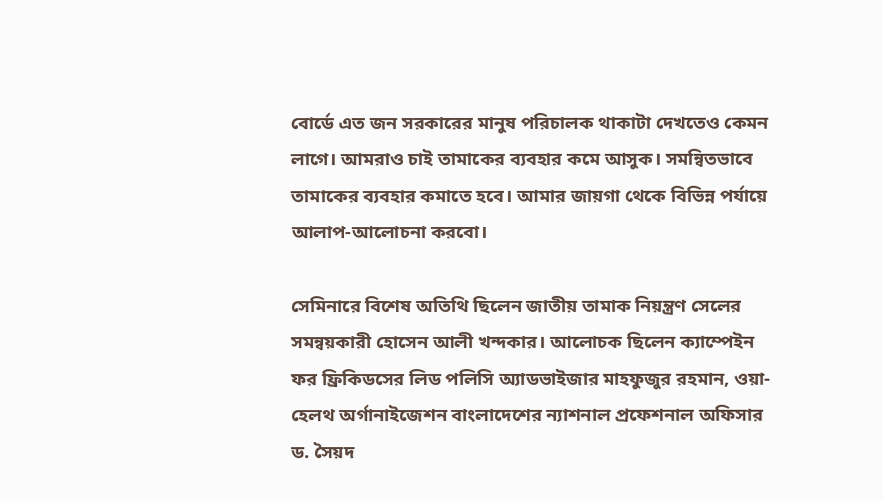বোর্ডে এত জন সরকারের মানুষ পরিচালক থাকাটা দেখতেও কেমন লাগে। আমরাও চাই তামাকের ব্যবহার কমে আসুক। সমন্বিতভাবে তামাকের ব্যবহার কমাতে হবে। আমার জায়গা থেকে বিভিন্ন পর্যায়ে আলাপ-আলোচনা করবো।

সেমিনারে বিশেষ অতিথি ছিলেন জাতীয় তামাক নিয়ন্ত্রণ সেলের সমন্বয়কারী হোসেন আলী খন্দকার। আলোচক ছিলেন ক্যাম্পেইন ফর ফ্রিকিডসের লিড পলিসি অ্যাডভাইজার মাহফুজুর রহমান, ওয়া-হেলথ অর্গানাইজেশন বাংলাদেশের ন্যাশনাল প্রফেশনাল অফিসার ড. সৈয়দ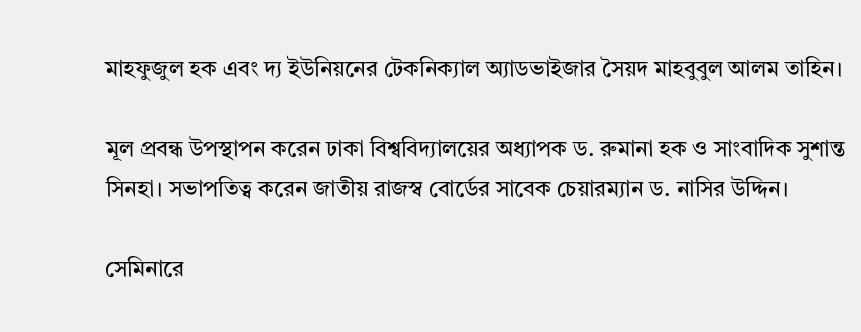মাহফুজুল হক এবং দ্য ইউনিয়নের টেকনিক্যাল অ্যাডভাইজার সৈয়দ মাহবুবুল আলম তাহিন।

মূল প্রবন্ধ উপস্থাপন করেন ঢাকা বিশ্ববিদ্যালয়ের অধ্যাপক ড. রুমানা হক ও সাংবাদিক সুশান্ত সিনহা। সভাপতিত্ব করেন জাতীয় রাজস্ব বোর্ডের সাবেক চেয়ারম্যান ড. নাসির উদ্দিন।

সেমিনারে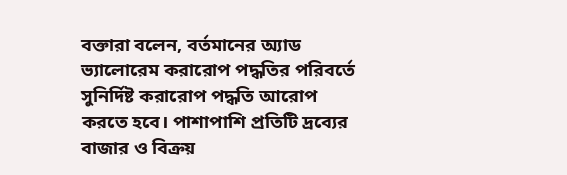বক্তারা বলেন, বর্তমানের অ্যাড ভ্যালোরেম করারোপ পদ্ধতির পরিবর্তে সুনির্দিষ্ট করারোপ পদ্ধতি আরোপ করতে হবে। পাশাপাশি প্রতিটি দ্রব্যের বাজার ও বিক্রয়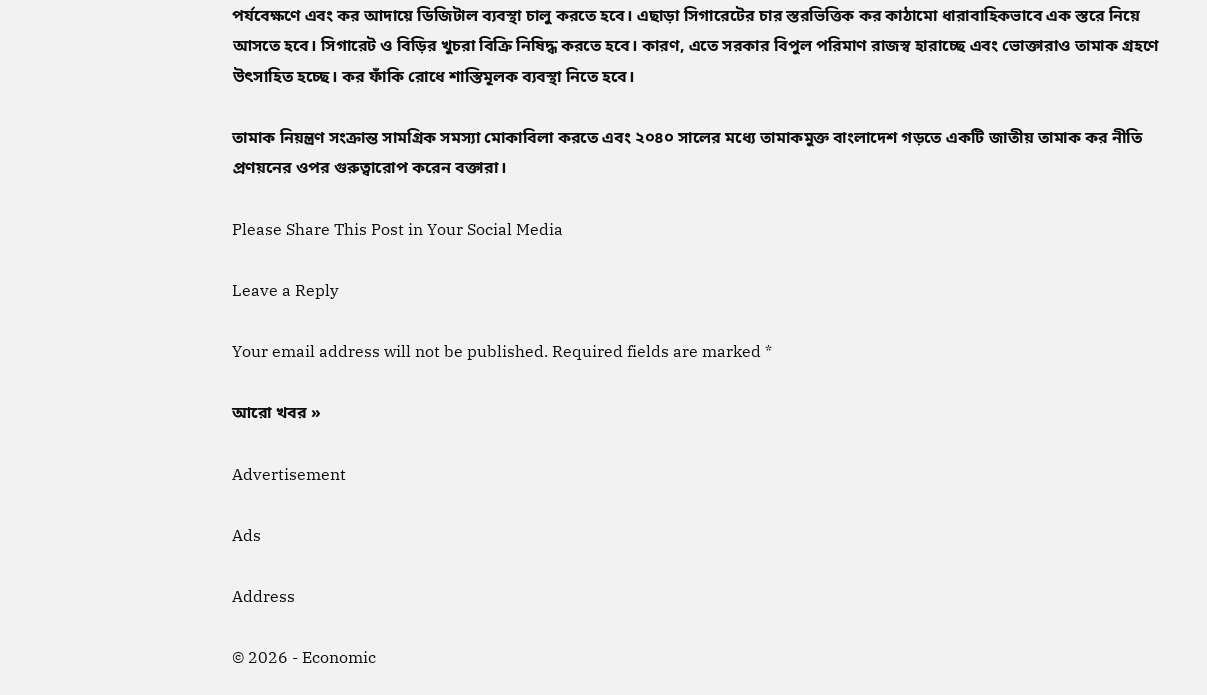পর্যবেক্ষণে এবং কর আদায়ে ডিজিটাল ব্যবস্থা চালু করতে হবে। এছাড়া সিগারেটের চার স্তরভিত্তিক কর কাঠামো ধারাবাহিকভাবে এক স্তরে নিয়ে আসতে হবে। সিগারেট ও বিড়ির খুচরা বিক্রি নিষিদ্ধ করতে হবে। কারণ, এতে সরকার বিপুল পরিমাণ রাজস্ব হারাচ্ছে এবং ভোক্তারাও তামাক গ্রহণে উৎসাহিত হচ্ছে। কর ফাঁকি রোধে শাস্তিমূলক ব্যবস্থা নিতে হবে।

তামাক নিয়ন্ত্রণ সংক্রান্ত সামগ্রিক সমস্যা মোকাবিলা করতে এবং ২০৪০ সালের মধ্যে তামাকমুক্ত বাংলাদেশ গড়তে একটি জাতীয় তামাক কর নীতি প্রণয়নের ওপর গুরুত্বারোপ করেন বক্তারা।

Please Share This Post in Your Social Media

Leave a Reply

Your email address will not be published. Required fields are marked *

আরো খবর »

Advertisement

Ads

Address

© 2026 - Economic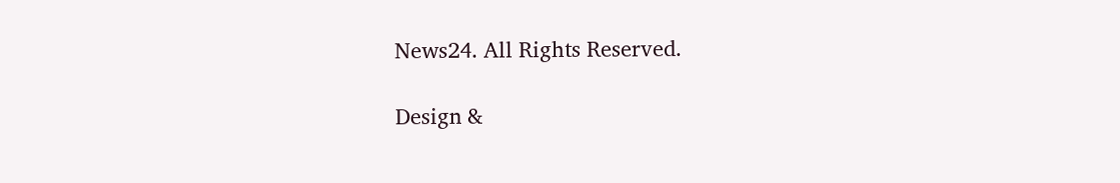News24. All Rights Reserved.

Design &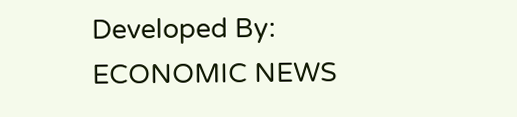Developed By: ECONOMIC NEWS